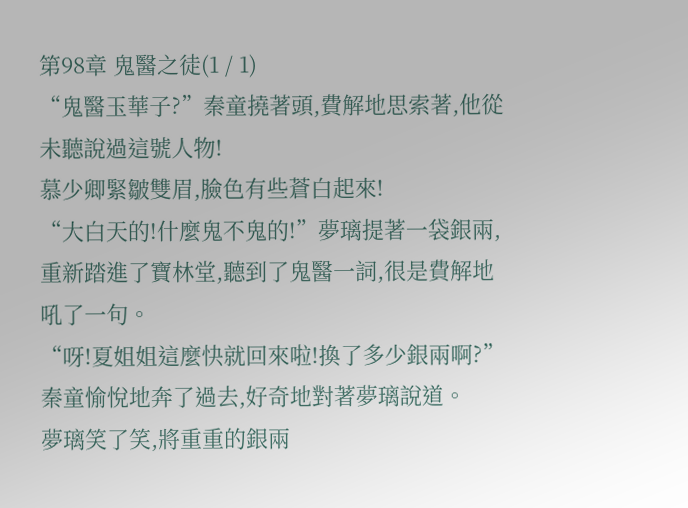第98章 鬼醫之徒(1 / 1)
“鬼醫玉華子?”秦童撓著頭,費解地思索著,他從未聽說過這號人物!
慕少卿緊皺雙眉,臉色有些蒼白起來!
“大白天的!什麼鬼不鬼的!”夢璃提著一袋銀兩,重新踏進了寶林堂,聽到了鬼醫一詞,很是費解地吼了一句。
“呀!夏姐姐這麼快就回來啦!換了多少銀兩啊?”秦童愉悅地奔了過去,好奇地對著夢璃說道。
夢璃笑了笑,將重重的銀兩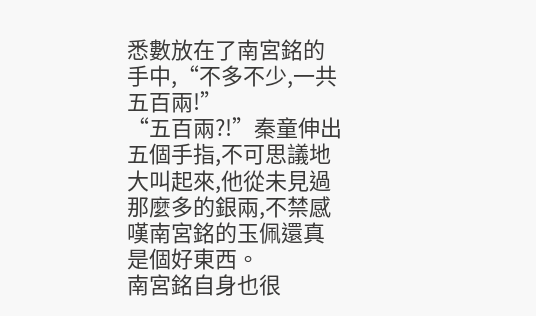悉數放在了南宮銘的手中,“不多不少,一共五百兩!”
“五百兩?!”秦童伸出五個手指,不可思議地大叫起來,他從未見過那麼多的銀兩,不禁感嘆南宮銘的玉佩還真是個好東西。
南宮銘自身也很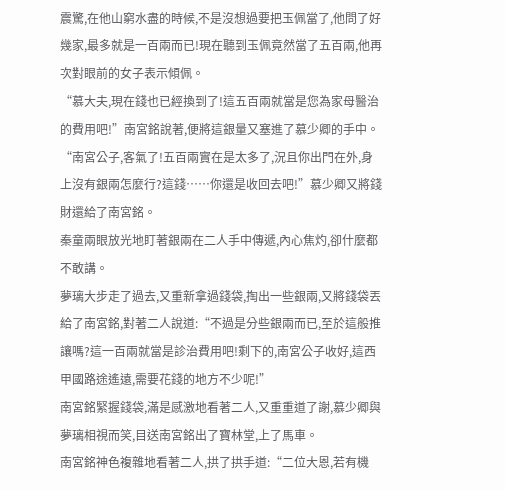震驚,在他山窮水盡的時候,不是沒想過要把玉佩當了,他問了好幾家,最多就是一百兩而已!現在聽到玉佩竟然當了五百兩,他再次對眼前的女子表示傾佩。
“慕大夫,現在錢也已經換到了!這五百兩就當是您為家母醫治的費用吧!”南宮銘說著,便將這銀量又塞進了慕少卿的手中。
“南宮公子,客氣了!五百兩實在是太多了,況且你出門在外,身上沒有銀兩怎麼行?這錢……你還是收回去吧!”慕少卿又將錢財還給了南宮銘。
秦童兩眼放光地盯著銀兩在二人手中傳遞,內心焦灼,卻什麼都不敢講。
夢璃大步走了過去,又重新拿過錢袋,掏出一些銀兩,又將錢袋丟給了南宮銘,對著二人說道:“不過是分些銀兩而已,至於這般推讓嗎?這一百兩就當是診治費用吧!剩下的,南宮公子收好,這西甲國路途遙遠,需要花錢的地方不少呢!”
南宮銘緊握錢袋,滿是感激地看著二人,又重重道了謝,慕少卿與夢璃相視而笑,目送南宮銘出了寶林堂,上了馬車。
南宮銘神色複雜地看著二人,拱了拱手道:“二位大恩,若有機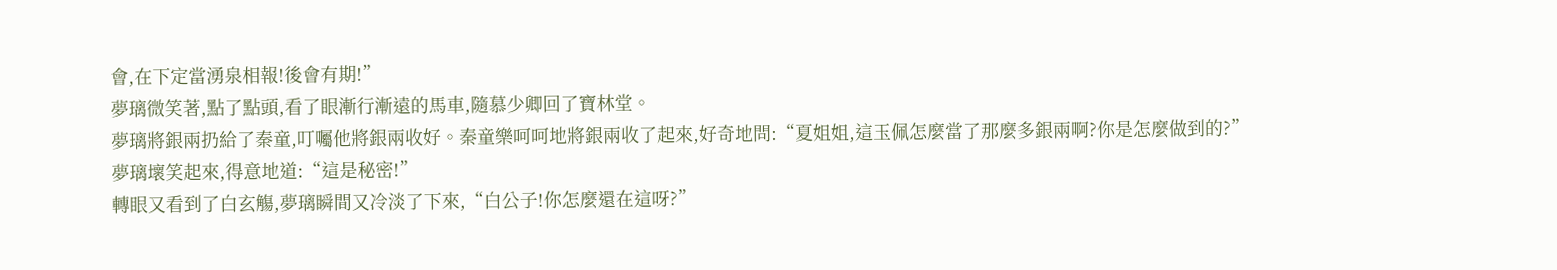會,在下定當湧泉相報!後會有期!”
夢璃微笑著,點了點頭,看了眼漸行漸遠的馬車,隨慕少卿回了寶林堂。
夢璃將銀兩扔給了秦童,叮囑他將銀兩收好。秦童樂呵呵地將銀兩收了起來,好奇地問:“夏姐姐,這玉佩怎麼當了那麼多銀兩啊?你是怎麼做到的?”
夢璃壞笑起來,得意地道:“這是秘密!”
轉眼又看到了白玄觴,夢璃瞬間又冷淡了下來,“白公子!你怎麼還在這呀?”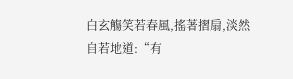白玄觴笑若春風,搖著摺扇,淡然自若地道:“有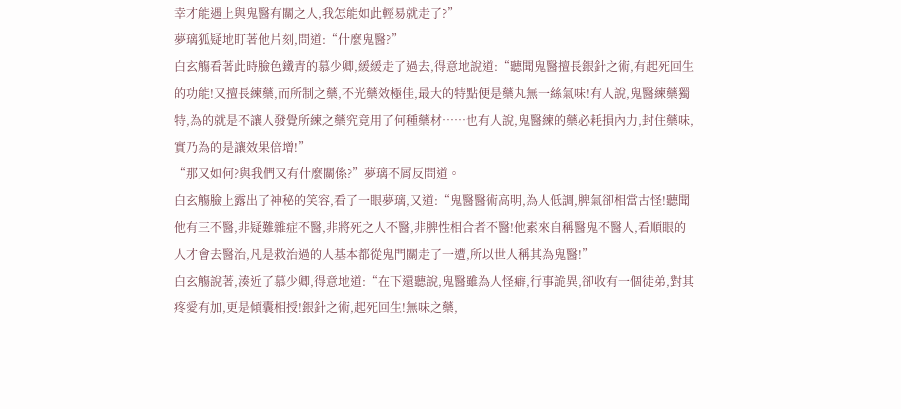幸才能遇上與鬼醫有關之人,我怎能如此輕易就走了?”
夢璃狐疑地盯著他片刻,問道:“什麼鬼醫?”
白玄觴看著此時臉色鐵青的慕少卿,緩緩走了過去,得意地說道:“聽聞鬼醫擅長銀針之術,有起死回生的功能!又擅長練藥,而所制之藥,不光藥效極佳,最大的特點便是藥丸無一絲氣味!有人說,鬼醫練藥獨特,為的就是不讓人發覺所練之藥究竟用了何種藥材……也有人說,鬼醫練的藥必耗損內力,封住藥味,實乃為的是讓效果倍增!”
“那又如何?與我們又有什麼關係?”夢璃不屑反問道。
白玄觴臉上露出了神秘的笑容,看了一眼夢璃,又道:“鬼醫醫術高明,為人低調,脾氣卻相當古怪!聽聞他有三不醫,非疑難雜症不醫,非將死之人不醫,非脾性相合者不醫!他素來自稱醫鬼不醫人,看順眼的人才會去醫治,凡是救治過的人基本都從鬼門關走了一遭,所以世人稱其為鬼醫!”
白玄觴說著,湊近了慕少卿,得意地道:“在下還聽說,鬼醫雖為人怪癖,行事詭異,卻收有一個徒弟,對其疼愛有加,更是傾囊相授!銀針之術,起死回生!無味之藥,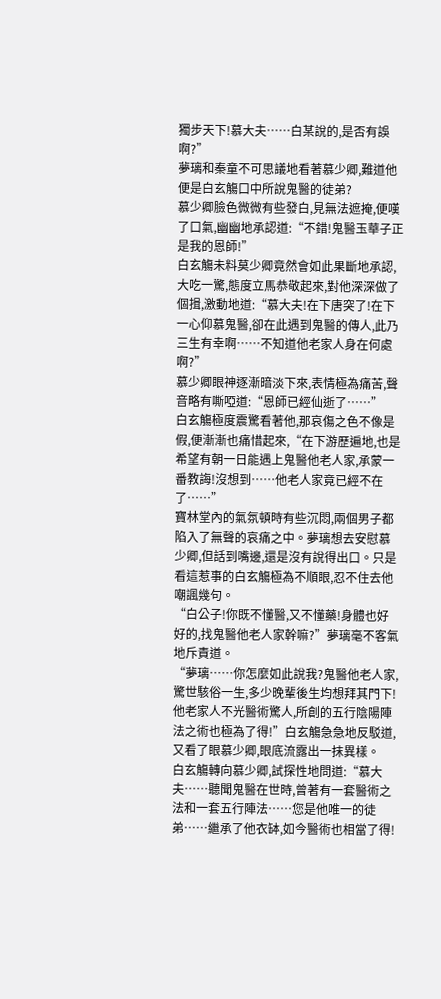獨步天下!慕大夫……白某說的,是否有誤啊?”
夢璃和秦童不可思議地看著慕少卿,難道他便是白玄觴口中所說鬼醫的徒弟?
慕少卿臉色微微有些發白,見無法遮掩,便嘆了口氣,幽幽地承認道:“不錯!鬼醫玉華子正是我的恩師!”
白玄觴未料莫少卿竟然會如此果斷地承認,大吃一驚,態度立馬恭敬起來,對他深深做了個揖,激動地道:“慕大夫!在下唐突了!在下一心仰慕鬼醫,卻在此遇到鬼醫的傳人,此乃三生有幸啊……不知道他老家人身在何處啊?”
慕少卿眼神逐漸暗淡下來,表情極為痛苦,聲音略有嘶啞道:“恩師已經仙逝了……”
白玄觴極度震驚看著他,那哀傷之色不像是假,便漸漸也痛惜起來,“在下游歷遍地,也是希望有朝一日能遇上鬼醫他老人家,承蒙一番教誨!沒想到……他老人家竟已經不在了……”
寶林堂內的氣氛頓時有些沉悶,兩個男子都陷入了無聲的哀痛之中。夢璃想去安慰慕少卿,但話到嘴邊,還是沒有說得出口。只是看這惹事的白玄觴極為不順眼,忍不住去他嘲諷幾句。
“白公子!你既不懂醫,又不懂藥!身體也好好的,找鬼醫他老人家幹嘛?”夢璃毫不客氣地斥責道。
“夢璃……你怎麼如此說我?鬼醫他老人家,驚世駭俗一生,多少晚輩後生均想拜其門下!他老家人不光醫術驚人,所創的五行陰陽陣法之術也極為了得!”白玄觴急急地反駁道,又看了眼慕少卿,眼底流露出一抹異樣。
白玄觴轉向慕少卿,試探性地問道:“慕大夫……聽聞鬼醫在世時,曾著有一套醫術之法和一套五行陣法……您是他唯一的徒弟……繼承了他衣缽,如今醫術也相當了得!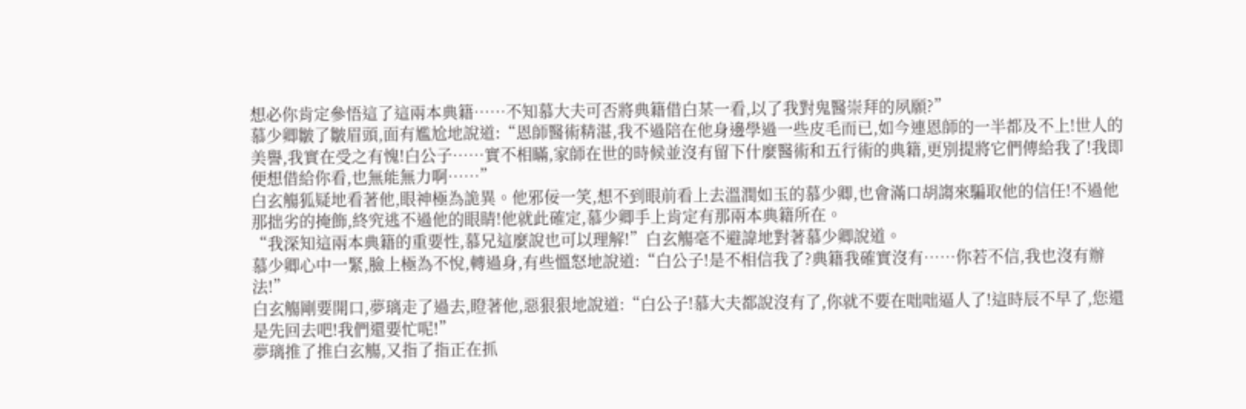想必你肯定參悟這了這兩本典籍……不知慕大夫可否將典籍借白某一看,以了我對鬼醫崇拜的夙願?”
慕少卿皺了皺眉頭,面有尷尬地說道:“恩師醫術精湛,我不過陪在他身邊學過一些皮毛而已,如今連恩師的一半都及不上!世人的美譽,我實在受之有愧!白公子……實不相瞞,家師在世的時候並沒有留下什麼醫術和五行術的典籍,更別提將它們傳給我了!我即便想借給你看,也無能無力啊……”
白玄觴狐疑地看著他,眼神極為詭異。他邪佞一笑,想不到眼前看上去溫潤如玉的慕少卿,也會滿口胡謅來騙取他的信任!不過他那拙劣的掩飾,終究逃不過他的眼睛!他就此確定,慕少卿手上肯定有那兩本典籍所在。
“我深知這兩本典籍的重要性,慕兄這麼說也可以理解!”白玄觴毫不避諱地對著慕少卿說道。
慕少卿心中一緊,臉上極為不悅,轉過身,有些慍怒地說道:“白公子!是不相信我了?典籍我確實沒有……你若不信,我也沒有辦法!”
白玄觴剛要開口,夢璃走了過去,瞪著他,惡狠狠地說道:“白公子!慕大夫都說沒有了,你就不要在咄咄逼人了!這時辰不早了,您還是先回去吧!我們還要忙呢!”
夢璃推了推白玄觴,又指了指正在抓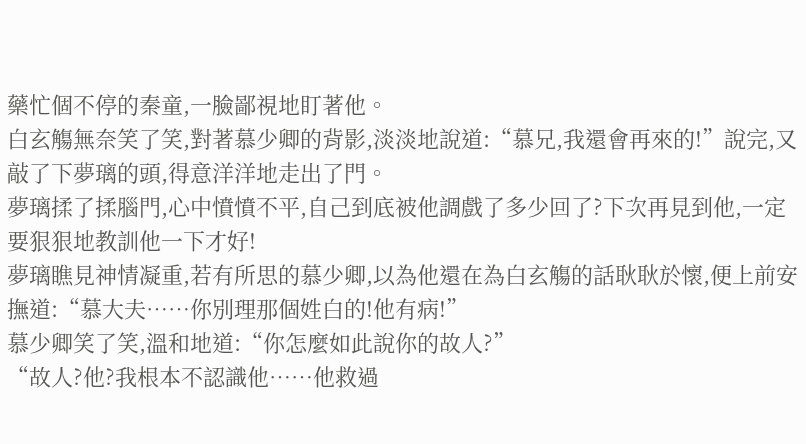藥忙個不停的秦童,一臉鄙視地盯著他。
白玄觴無奈笑了笑,對著慕少卿的背影,淡淡地說道:“慕兄,我還會再來的!”說完,又敲了下夢璃的頭,得意洋洋地走出了門。
夢璃揉了揉腦門,心中憤憤不平,自己到底被他調戲了多少回了?下次再見到他,一定要狠狠地教訓他一下才好!
夢璃瞧見神情凝重,若有所思的慕少卿,以為他還在為白玄觴的話耿耿於懷,便上前安撫道:“慕大夫……你別理那個姓白的!他有病!”
慕少卿笑了笑,溫和地道:“你怎麼如此說你的故人?”
“故人?他?我根本不認識他……他救過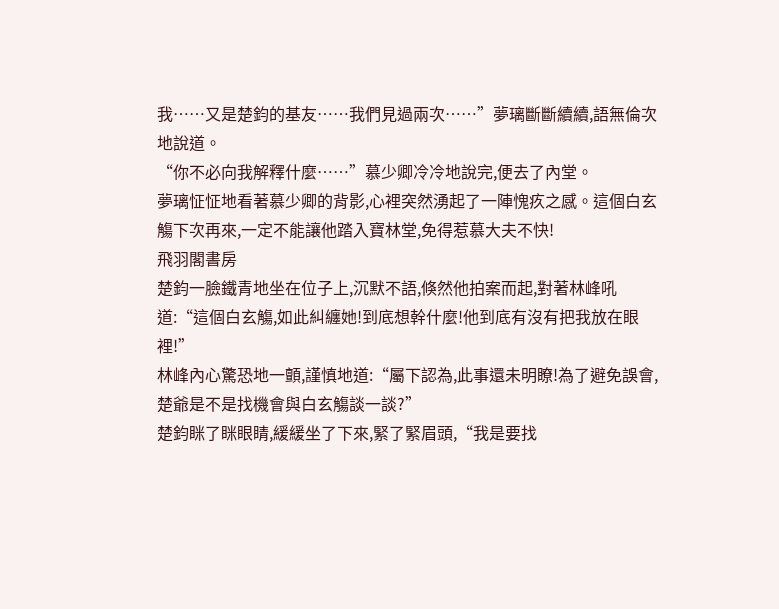我……又是楚鈞的基友……我們見過兩次……”夢璃斷斷續續,語無倫次地說道。
“你不必向我解釋什麼……”慕少卿冷冷地說完,便去了內堂。
夢璃怔怔地看著慕少卿的背影,心裡突然湧起了一陣愧疚之感。這個白玄觴下次再來,一定不能讓他踏入寶林堂,免得惹慕大夫不快!
飛羽閣書房
楚鈞一臉鐵青地坐在位子上,沉默不語,倏然他拍案而起,對著林峰吼道:“這個白玄觴,如此糾纏她!到底想幹什麼!他到底有沒有把我放在眼裡!”
林峰內心驚恐地一顫,謹慎地道:“屬下認為,此事還未明瞭!為了避免誤會,楚爺是不是找機會與白玄觴談一談?”
楚鈞眯了眯眼睛,緩緩坐了下來,緊了緊眉頭,“我是要找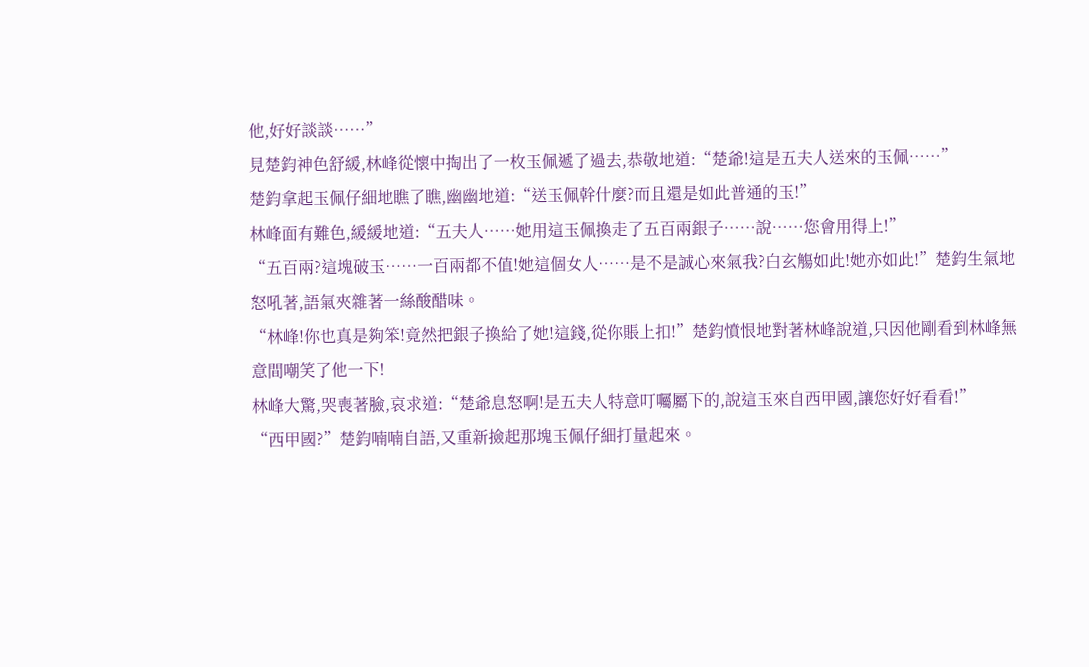他,好好談談……”
見楚鈞神色舒緩,林峰從懷中掏出了一枚玉佩遞了過去,恭敬地道:“楚爺!這是五夫人送來的玉佩……”
楚鈞拿起玉佩仔細地瞧了瞧,幽幽地道:“送玉佩幹什麼?而且還是如此普通的玉!”
林峰面有難色,緩緩地道:“五夫人……她用這玉佩換走了五百兩銀子……說……您會用得上!”
“五百兩?這塊破玉……一百兩都不值!她這個女人……是不是誠心來氣我?白玄觴如此!她亦如此!”楚鈞生氣地怒吼著,語氣夾雜著一絲酸醋味。
“林峰!你也真是夠笨!竟然把銀子換給了她!這錢,從你賬上扣!”楚鈞憤恨地對著林峰說道,只因他剛看到林峰無意間嘲笑了他一下!
林峰大驚,哭喪著臉,哀求道:“楚爺息怒啊!是五夫人特意叮囑屬下的,說這玉來自西甲國,讓您好好看看!”
“西甲國?”楚鈞喃喃自語,又重新撿起那塊玉佩仔細打量起來。